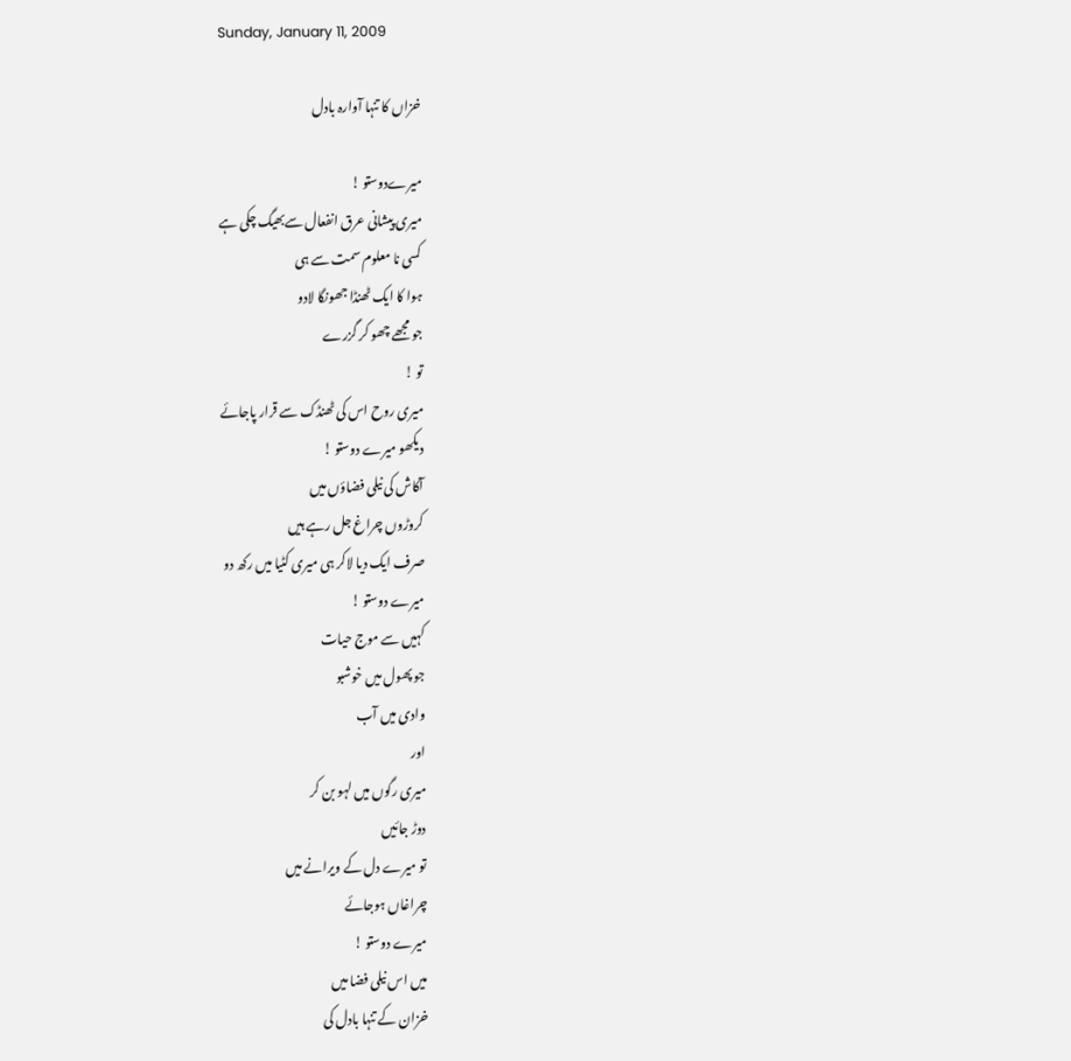Sunday, January 11, 2009

خزاں کا تنہا آوارہ بادل

میرےدوستو !
میری پیشانی عرق انفعال سےبھیگ چکی ہے
کسی نا معلوم سمت سے ہی
ہوا کا ایک ٹھنڈا جھونگا لادو
جو مجھے چھو کر گزرے
تو !
میری روح اس کی ٹھنڈک سے قرار پاجائے
دیکھو میرے دوستو !
آکاش کی نیلی فضاؤں میں
کروڑوں چراغ جل رہے ہیں
صرف ایک دیا لاکر ہی میری کٹیا میں رکھ دو
میرے دوستو !
کہیں سے موج حیات
جو پھول میں خوشبو
وادی میں آب
اور
میری رگوں میں لہو بن کر
دوڑ جائیں
تو میرے دل کے ویرانے میں
چراغاں ہوجائے
میرے دوستو !
میں اس نیلی فضا میں
خزان کے تنہا بادل کی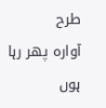طرح
آوارہ پھر رہا ہوں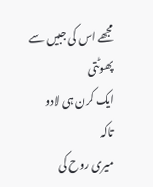مجھے اس کی جبیں سے پھوٹتی
ایک کرن ہی لادو
تاکہ
میری روح کی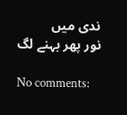ندی میں
نور پھر بہنے لگ

No comments: